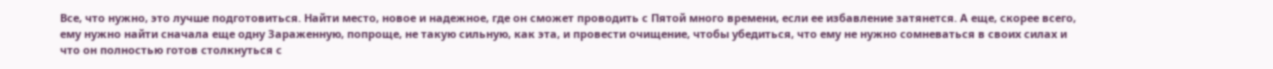Все, что нужно, это лучше подготовиться. Найти место, новое и надежное, где он сможет проводить с Пятой много времени, если ее избавление затянется. А еще, скорее всего, ему нужно найти сначала еще одну Зараженную, попроще, не такую сильную, как эта, и провести очищение, чтобы убедиться, что ему не нужно сомневаться в своих силах и что он полностью готов столкнуться с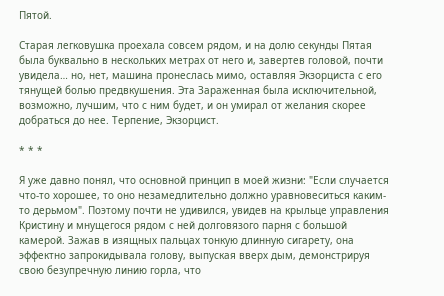Пятой.

Старая легковушка проехала совсем рядом, и на долю секунды Пятая была буквально в нескольких метрах от него и, завертев головой, почти увидела… но, нет, машина пронеслась мимо, оставляя Экзорциста с его тянущей болью предвкушения. Эта Зараженная была исключительной, возможно, лучшим, что с ним будет, и он умирал от желания скорее добраться до нее. Терпение, Экзорцист.

* * *

Я уже давно понял, что основной принцип в моей жизни: "Если случается что-то хорошее, то оно незамедлительно должно уравновеситься каким-то дерьмом". Поэтому почти не удивился, увидев на крыльце управления Кристину и мнущегося рядом с ней долговязого парня с большой камерой. Зажав в изящных пальцах тонкую длинную сигарету, она эффектно запрокидывала голову, выпуская вверх дым, демонстрируя свою безупречную линию горла, что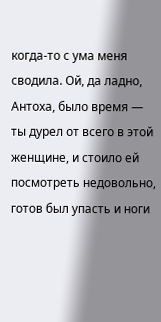когда-то с ума меня сводила. Ой, да ладно, Антоха, было время — ты дурел от всего в этой женщине, и стоило ей посмотреть недовольно, готов был упасть и ноги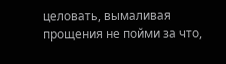целовать, вымаливая прощения не пойми за что,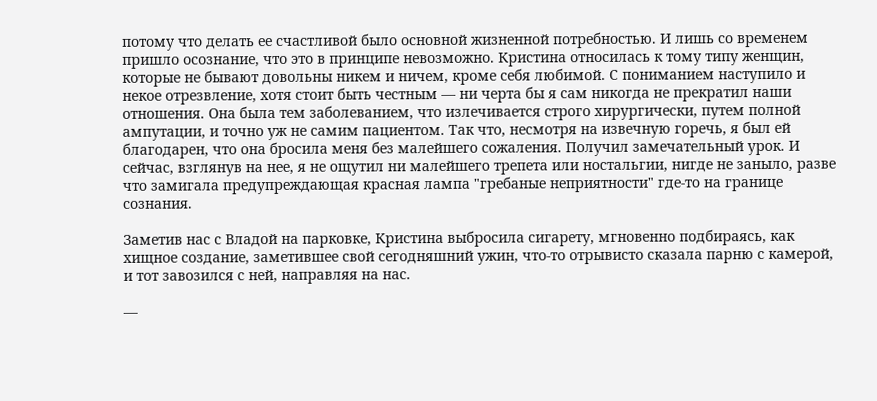потому что делать ее счастливой было основной жизненной потребностью. И лишь со временем пришло осознание, что это в принципе невозможно. Кристина относилась к тому типу женщин, которые не бывают довольны никем и ничем, кроме себя любимой. С пониманием наступило и некое отрезвление, хотя стоит быть честным — ни черта бы я сам никогда не прекратил наши отношения. Она была тем заболеванием, что излечивается строго хирургически, путем полной ампутации, и точно уж не самим пациентом. Так что, несмотря на извечную горечь, я был ей благодарен, что она бросила меня без малейшего сожаления. Получил замечательный урок. И сейчас, взглянув на нее, я не ощутил ни малейшего трепета или ностальгии, нигде не заныло, разве что замигала предупреждающая красная лампа "гребаные неприятности" где-то на границе сознания.

Заметив нас с Владой на парковке, Кристина выбросила сигарету, мгновенно подбираясь, как хищное создание, заметившее свой сегодняшний ужин, что-то отрывисто сказала парню с камерой, и тот завозился с ней, направляя на нас.

—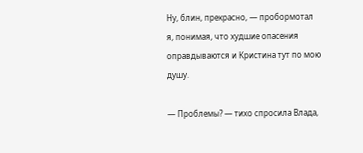Ну, блин, прекрасно, — пробормотал я, понимая, что худшие опасения оправдываются и Кристина тут по мою душу.

— Проблемы? — тихо спросила Влада,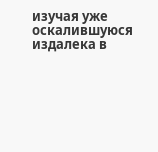изучая уже оскалившуюся издалека в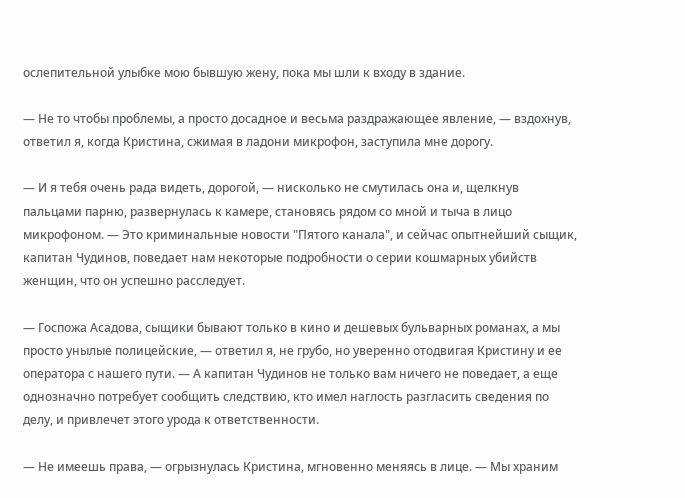ослепительной улыбке мою бывшую жену, пока мы шли к входу в здание.

— Не то чтобы проблемы, а просто досадное и весьма раздражающее явление, — вздохнув, ответил я, когда Кристина, сжимая в ладони микрофон, заступила мне дорогу.

— И я тебя очень рада видеть, дорогой, — нисколько не смутилась она и, щелкнув пальцами парню, развернулась к камере, становясь рядом со мной и тыча в лицо микрофоном. — Это криминальные новости "Пятого канала", и сейчас опытнейший сыщик, капитан Чудинов, поведает нам некоторые подробности о серии кошмарных убийств женщин, что он успешно расследует.

— Госпожа Асадова, сыщики бывают только в кино и дешевых бульварных романах, а мы просто унылые полицейские, — ответил я, не грубо, но уверенно отодвигая Кристину и ее оператора с нашего пути. — А капитан Чудинов не только вам ничего не поведает, а еще однозначно потребует сообщить следствию, кто имел наглость разгласить сведения по делу, и привлечет этого урода к ответственности.

— Не имеешь права, — огрызнулась Кристина, мгновенно меняясь в лице. — Мы храним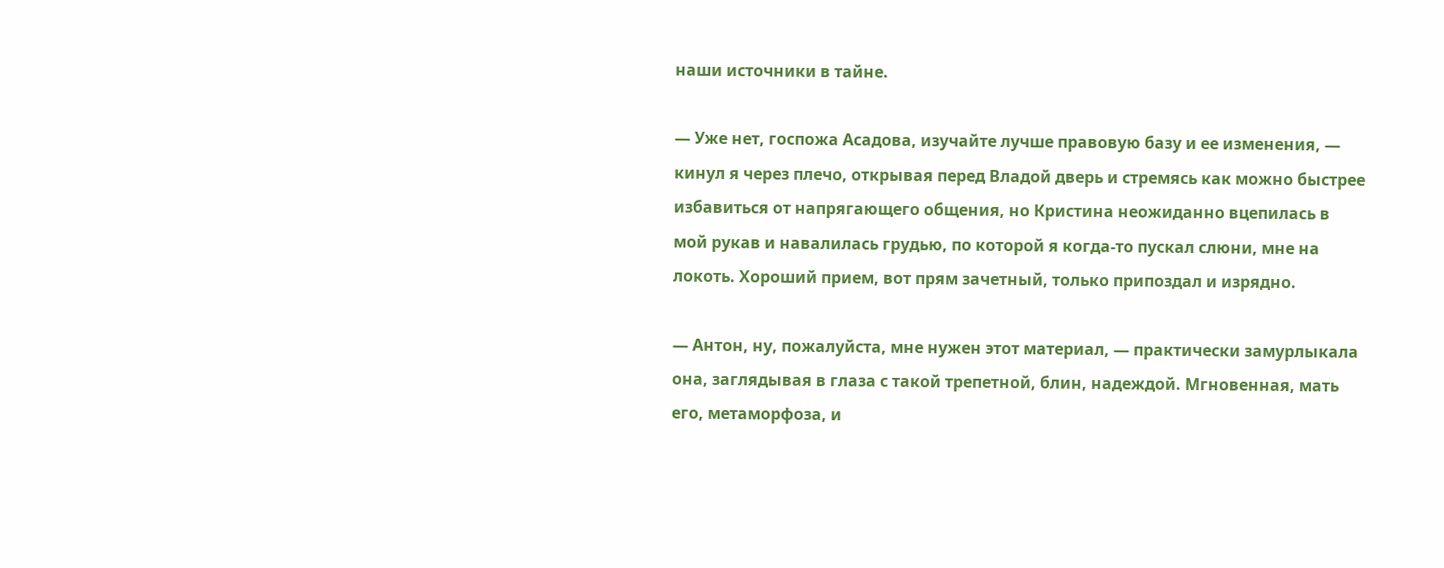наши источники в тайне.

— Уже нет, госпожа Асадова, изучайте лучше правовую базу и ее изменения, — кинул я через плечо, открывая перед Владой дверь и стремясь как можно быстрее избавиться от напрягающего общения, но Кристина неожиданно вцепилась в мой рукав и навалилась грудью, по которой я когда-то пускал слюни, мне на локоть. Хороший прием, вот прям зачетный, только припоздал и изрядно.

— Антон, ну, пожалуйста, мне нужен этот материал, — практически замурлыкала она, заглядывая в глаза с такой трепетной, блин, надеждой. Мгновенная, мать его, метаморфоза, и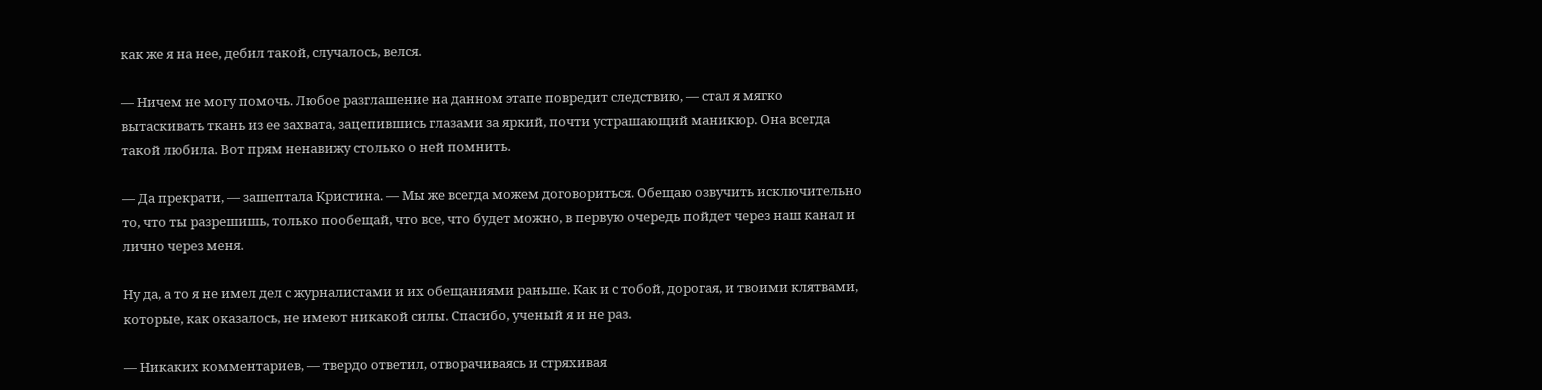как же я на нее, дебил такой, случалось, велся.

— Ничем не могу помочь. Любое разглашение на данном этапе повредит следствию, — стал я мягко вытаскивать ткань из ее захвата, зацепившись глазами за яркий, почти устрашающий маникюр. Она всегда такой любила. Вот прям ненавижу столько о ней помнить.

— Да прекрати, — зашептала Кристина. — Мы же всегда можем договориться. Обещаю озвучить исключительно то, что ты разрешишь, только пообещай, что все, что будет можно, в первую очередь пойдет через наш канал и лично через меня.

Ну да, а то я не имел дел с журналистами и их обещаниями раньше. Как и с тобой, дорогая, и твоими клятвами, которые, как оказалось, не имеют никакой силы. Спасибо, ученый я и не раз.

— Никаких комментариев, — твердо ответил, отворачиваясь и стряхивая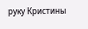руку Кристины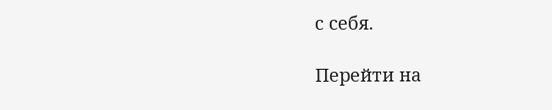с себя.

Перейти на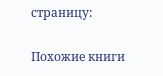страницу:

Похожие книги